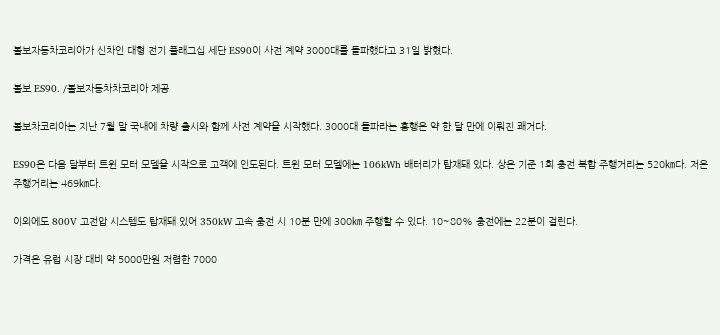볼보자동차코리아가 신차인 대형 전기 플래그십 세단 ES90이 사전 계약 3000대를 돌파했다고 31일 밝혔다.

볼보 ES90. /볼보자동차차코리아 제공

볼보차코리아는 지난 7월 말 국내에 차량 출시와 함께 사전 계약을 시작했다. 3000대 돌파라는 흥행은 약 한 달 만에 이뤄진 쾌거다.

ES90은 다음 달부터 트윈 모터 모델을 시작으로 고객에 인도된다. 트윈 모터 모델에는 106kWh 배터리가 탑재돼 있다. 상온 기준 1회 충전 복합 주행거리는 520㎞다. 저온 주행거리는 469㎞다.

이외에도 800V 고전압 시스템도 탑재돼 있어 350kW 고속 충전 시 10분 만에 300㎞ 주행할 수 있다. 10~80% 충전에는 22분이 걸린다.

가격은 유럽 시장 대비 약 5000만원 저렴한 7000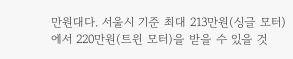만원대다. 서울시 기준 최대 213만원(싱글 모터)에서 220만원(트윈 모터)을 받을 수 있을 것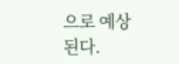으로 예상된다.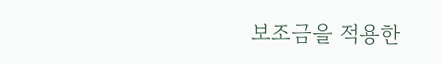보조금을 적용한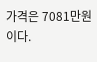가격은 7081만원이다.